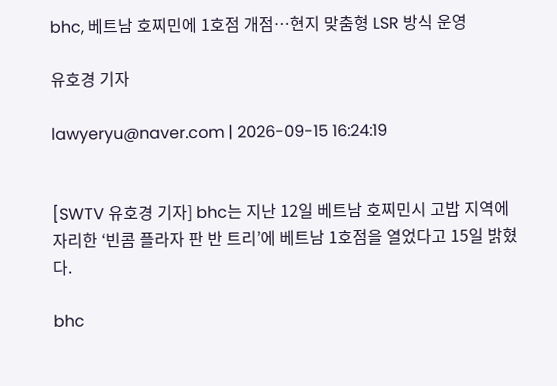bhc, 베트남 호찌민에 1호점 개점…현지 맞춤형 LSR 방식 운영

유호경 기자

lawyeryu@naver.com | 2026-09-15 16:24:19


[SWTV 유호경 기자] bhc는 지난 12일 베트남 호찌민시 고밥 지역에 자리한 ‘빈콤 플라자 판 반 트리’에 베트남 1호점을 열었다고 15일 밝혔다.

bhc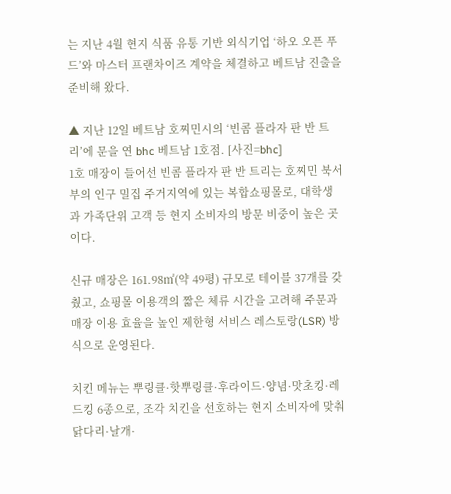는 지난 4월 현지 식품 유통 기반 외식기업 ‘하오 오픈 푸드’와 마스터 프랜차이즈 계약을 체결하고 베트남 진출을 준비해 왔다.

▲ 지난 12일 베트남 호찌민시의 ‘빈콤 플라자 판 반 트리’에 문을 연 bhc 베트남 1호점. [사진=bhc]
1호 매장이 들어선 빈콤 플라자 판 반 트리는 호찌민 북서부의 인구 밀집 주거지역에 있는 복합쇼핑몰로, 대학생과 가족단위 고객 등 현지 소비자의 방문 비중이 높은 곳이다.

신규 매장은 161.98㎡(약 49평) 규모로 테이블 37개를 갖췄고, 쇼핑몰 이용객의 짧은 체류 시간을 고려해 주문과 매장 이용 효율을 높인 제한형 서비스 레스토랑(LSR) 방식으로 운영된다.

치킨 메뉴는 뿌링클·핫뿌링클·후라이드·양념·맛초킹·레드킹 6종으로, 조각 치킨을 선호하는 현지 소비자에 맞춰 닭다리·날개·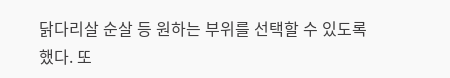닭다리살 순살 등 원하는 부위를 선택할 수 있도록 했다. 또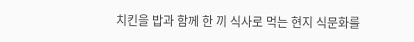치킨을 밥과 함께 한 끼 식사로 먹는 현지 식문화를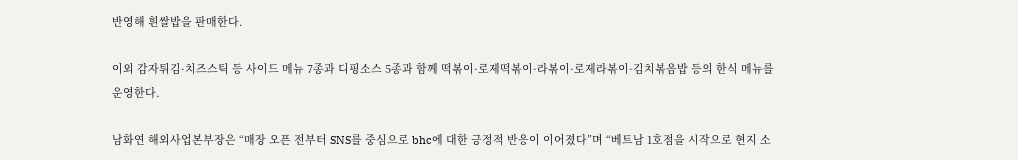반영해 흰쌀밥을 판매한다.

이외 감자튀김·치즈스틱 등 사이드 메뉴 7종과 디핑소스 5종과 함께 떡볶이·로제떡볶이·라볶이·로제라볶이·김치볶음밥 등의 한식 메뉴를 운영한다.

남화연 해외사업본부장은 “매장 오픈 전부터 SNS를 중심으로 bhc에 대한 긍정적 반응이 이어졌다”며 “베트남 1호점을 시작으로 현지 소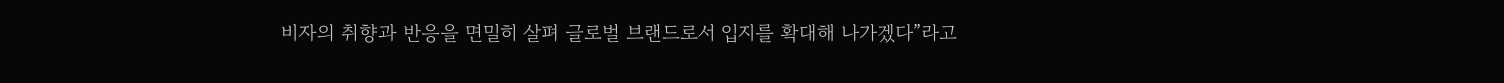비자의 취향과 반응을 면밀히 살펴 글로벌 브랜드로서 입지를 확대해 나가겠다”라고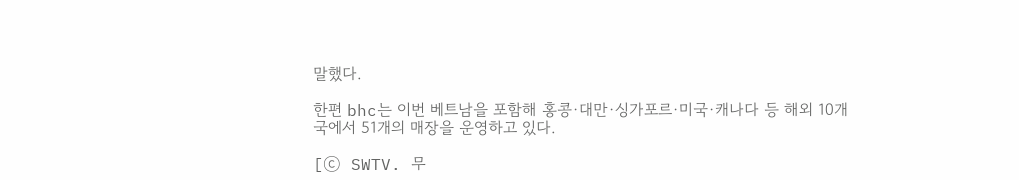말했다.

한편 bhc는 이번 베트남을 포함해 홍콩·대만·싱가포르·미국·캐나다 등 해외 10개국에서 51개의 매장을 운영하고 있다.

[ⓒ SWTV. 무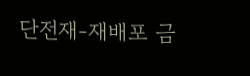단전재-재배포 금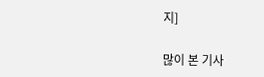지]

많이 본 기사